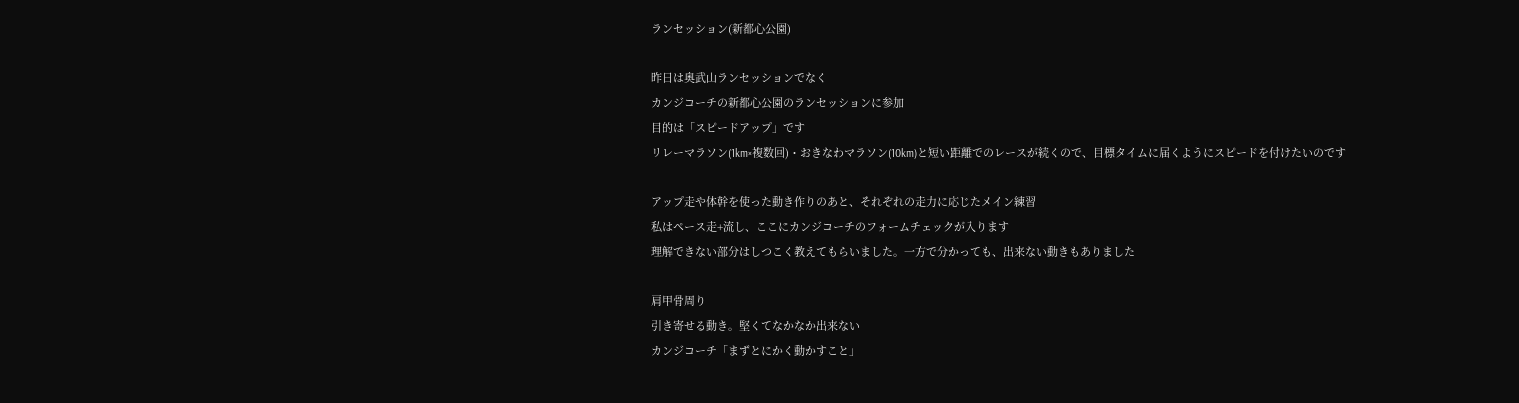ランセッション(新都心公園)

昨日は奥武山ランセッションでなく
カンジコーチの新都心公園のランセッションに参加
目的は「スピードアップ」です
リレーマラソン(1km×複数回)・おきなわマラソン(10km)と短い距離でのレースが続くので、目標タイムに届くようにスピードを付けたいのです

アップ走や体幹を使った動き作りのあと、それぞれの走力に応じたメイン練習
私はペース走+流し、ここにカンジコーチのフォームチェックが入ります
理解できない部分はしつこく教えてもらいました。一方で分かっても、出来ない動きもありました

肩甲骨周り
引き寄せる動き。堅くてなかなか出来ない
カンジコーチ「まずとにかく動かすこと」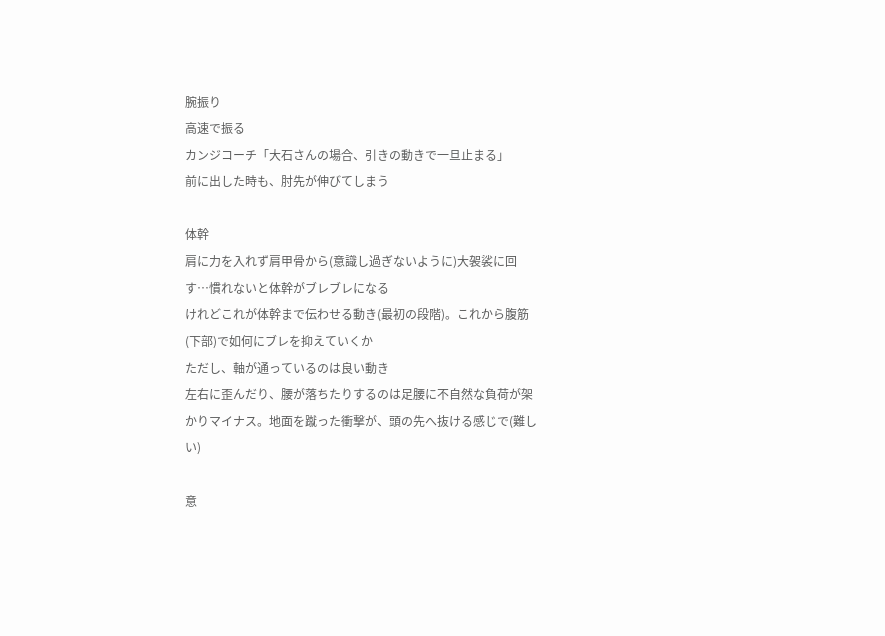腕振り
高速で振る
カンジコーチ「大石さんの場合、引きの動きで一旦止まる」
前に出した時も、肘先が伸びてしまう

体幹
肩に力を入れず肩甲骨から(意識し過ぎないように)大袈裟に回す…慣れないと体幹がブレブレになる
けれどこれが体幹まで伝わせる動き(最初の段階)。これから腹筋(下部)で如何にブレを抑えていくか
ただし、軸が通っているのは良い動き
左右に歪んだり、腰が落ちたりするのは足腰に不自然な負荷が架かりマイナス。地面を蹴った衝撃が、頭の先へ抜ける感じで(難しい)

意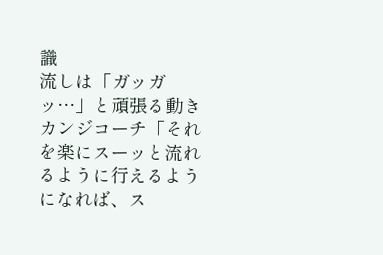識
流しは「ガッガッ…」と頑張る動き
カンジコーチ「それを楽にスーッと流れるように行えるようになれば、ス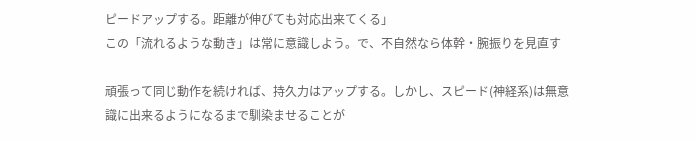ピードアップする。距離が伸びても対応出来てくる」
この「流れるような動き」は常に意識しよう。で、不自然なら体幹・腕振りを見直す

頑張って同じ動作を続ければ、持久力はアップする。しかし、スピード(神経系)は無意識に出来るようになるまで馴染ませることが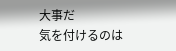大事だ
気を付けるのは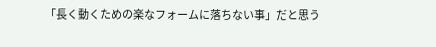「長く動くための楽なフォームに落ちない事」だと思う